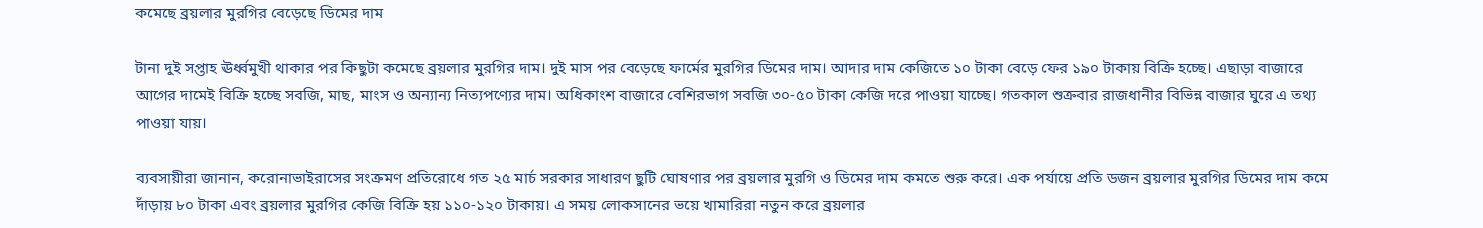কমেছে ব্রয়লার মুরগির বেড়েছে ডিমের দাম

টানা দুই সপ্তাহ ঊর্ধ্বমুখী থাকার পর কিছুটা কমেছে ব্রয়লার মুরগির দাম। দুই মাস পর বেড়েছে ফার্মের মুরগির ডিমের দাম। আদার দাম কেজিতে ১০ টাকা বেড়ে ফের ১৯০ টাকায় বিক্রি হচ্ছে। এছাড়া বাজারে আগের দামেই বিক্রি হচ্ছে সবজি, মাছ, মাংস ও অন্যান্য নিত্যপণ্যের দাম। অধিকাংশ বাজারে বেশিরভাগ সবজি ৩০-৫০ টাকা কেজি দরে পাওয়া যাচ্ছে। গতকাল শুক্রবার রাজধানীর বিভিন্ন বাজার ঘুরে এ তথ্য পাওয়া যায়।

ব্যবসায়ীরা জানান, করোনাভাইরাসের সংক্রমণ প্রতিরোধে গত ২৫ মার্চ সরকার সাধারণ ছুটি ঘোষণার পর ব্রয়লার মুরগি ও ডিমের দাম কমতে শুরু করে। এক পর্যায়ে প্রতি ডজন ব্রয়লার মুরগির ডিমের দাম কমে দাঁড়ায় ৮০ টাকা এবং ব্রয়লার মুরগির কেজি বিক্রি হয় ১১০-১২০ টাকায়। এ সময় লোকসানের ভয়ে খামারিরা নতুন করে ব্রয়লার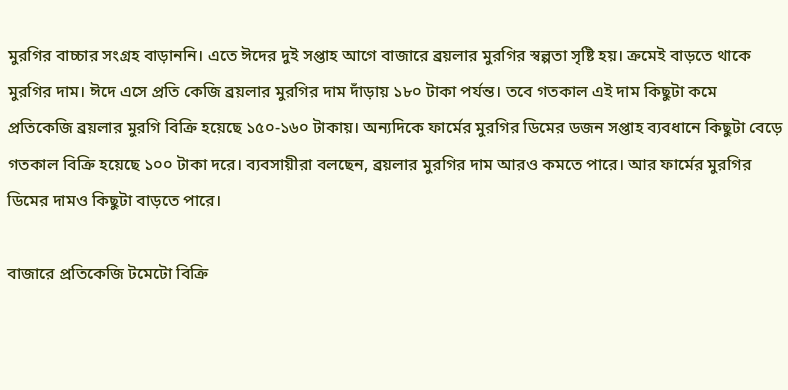মুরগির বাচ্চার সংগ্রহ বাড়াননি। এতে ঈদের দুই সপ্তাহ আগে বাজারে ব্রয়লার মুরগির স্বল্পতা সৃষ্টি হয়। ক্রমেই বাড়তে থাকে মুরগির দাম। ঈদে এসে প্রতি কেজি ব্রয়লার মুরগির দাম দাঁড়ায় ১৮০ টাকা পর্যন্ত। তবে গতকাল এই দাম কিছুটা কমে প্রতিকেজি ব্রয়লার মুরগি বিক্রি হয়েছে ১৫০-১৬০ টাকায়। অন্যদিকে ফার্মের মুরগির ডিমের ডজন সপ্তাহ ব্যবধানে কিছুটা বেড়ে গতকাল বিক্রি হয়েছে ১০০ টাকা দরে। ব্যবসায়ীরা বলছেন, ব্রয়লার মুরগির দাম আরও কমতে পারে। আর ফার্মের মুরগির ডিমের দামও কিছুটা বাড়তে পারে।

বাজারে প্রতিকেজি টমেটো বিক্রি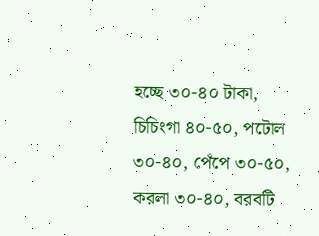হচ্ছে ৩০-৪০ টাকা, চিচিংগা ৪০-৫০, পটোল ৩০-৪০, পেঁপে ৩০-৫০, করলা ৩০-৪০, বরবটি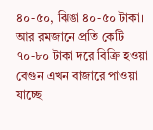৪০-৫০, ঝিঙা ৪০-৫০ টাকা। আর রমজানে প্রতি কেটি ৭০-৮০ টাকা দরে বিক্রি হওয়া বেগুন এখন বাজারে পাওয়া যাচ্ছে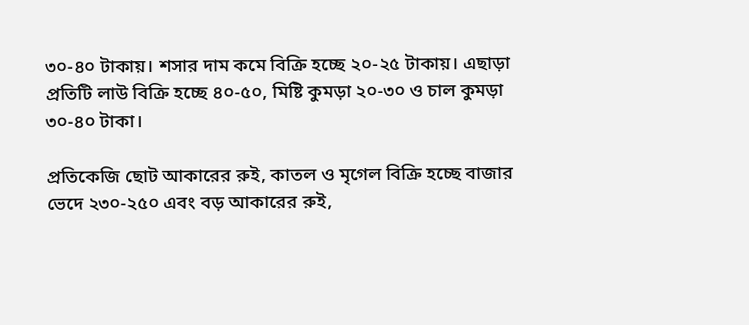৩০-৪০ টাকায়। শসার দাম কমে বিক্রি হচ্ছে ২০-২৫ টাকায়। এছাড়া প্রতিটি লাউ বিক্রি হচ্ছে ৪০-৫০, মিষ্টি কুমড়া ২০-৩০ ও চাল কুমড়া ৩০-৪০ টাকা।

প্রতিকেজি ছোট আকারের রুই, কাতল ও মৃগেল বিক্রি হচ্ছে বাজার ভেদে ২৩০-২৫০ এবং বড় আকারের রুই,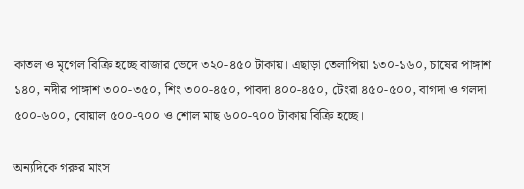কাতল ও মৃগেল বিক্রি হচ্ছে বাজার ভেদে ৩২০-৪৫০ টাকায়। এছাড়া তেলাপিয়া ১৩০-১৬০, চাষের পাঙ্গাশ ১৪০, নদীর পাঙ্গাশ ৩০০-৩৫০, শিং ৩০০-৪৫০, পাবদা ৪০০-৪৫০, টেংরা ৪৫০-৫০০, বাগদা ও গলদা ৫০০-৬০০, বোয়াল ৫০০-৭০০ ও শোল মাছ ৬০০-৭০০ টাকায় বিক্রি হচ্ছে।

অন্যদিকে গরুর মাংস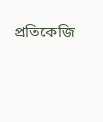প্রতিকেজি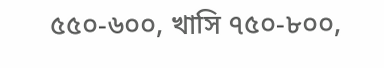৫৫০-৬০০, খাসি ৭৫০-৮০০,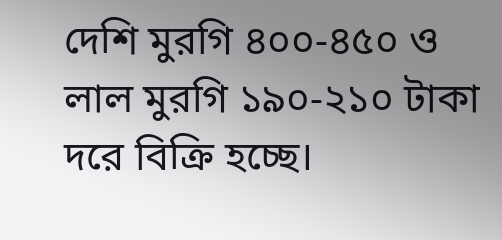দেশি মুরগি ৪০০-৪৫০ ও লাল মুরগি ১৯০-২১০ টাকা দরে বিক্রি হচ্ছে।